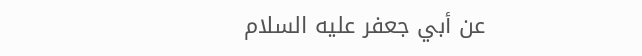عن أبي جعفر عليه السلام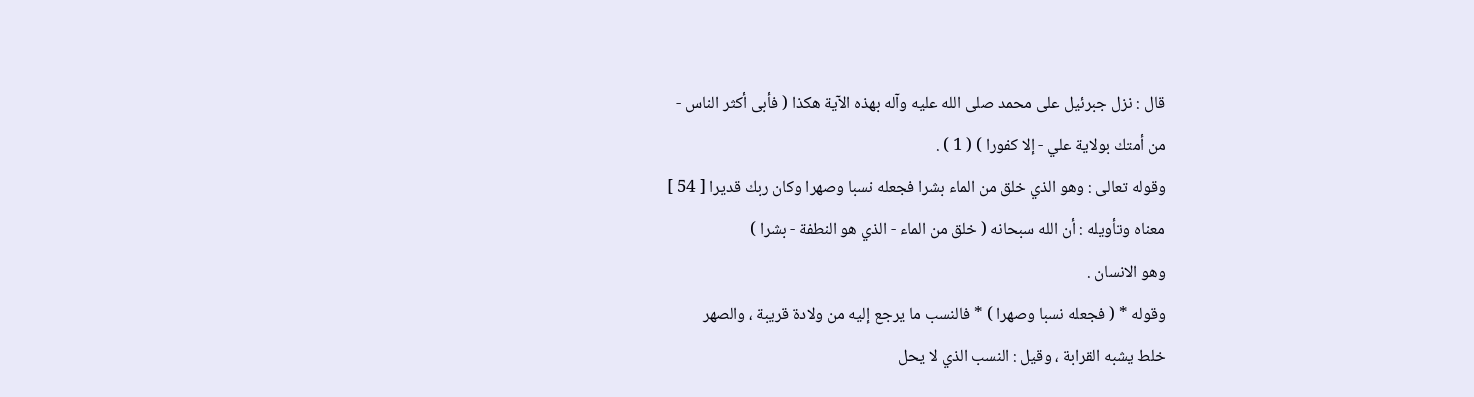قال : نزل جبرئيل على محمد صلى الله عليه وآله بهذه الآية هكذا ( فأبى أكثر الناس -
من أمتك بولاية علي - إلا كفورا ) ( 1 ) .
وقوله تعالى : وهو الذي خلق من الماء بشرا فجعله نسبا وصهرا وكان ربك قديرا [ 54 ]
معناه وتأويله : أن الله سبحانه ( خلق من الماء - الذي هو النطفة - بشرا )
وهو الانسان .
وقوله * ( فجعله نسبا وصهرا ) * فالنسب ما يرجع إليه من ولادة قريبة ، والصهر
خلط يشبه القرابة ، وقيل : النسب الذي لا يحل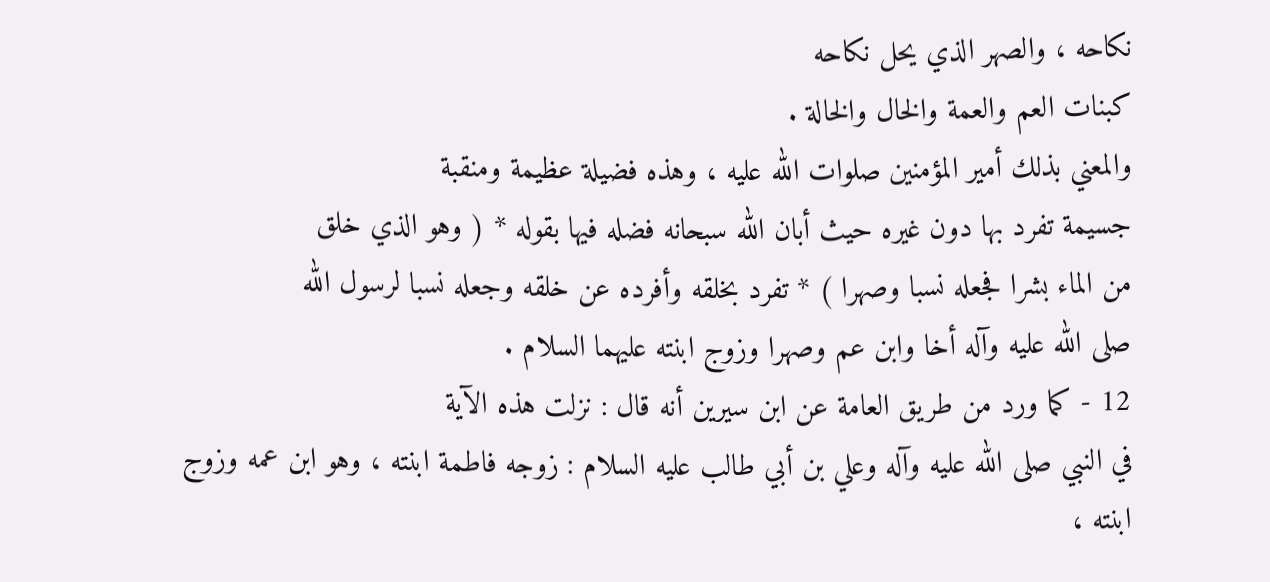نكاحه ، والصهر الذي يحل نكاحه
كبنات العم والعمة والخال والخالة .
والمعني بذلك أمير المؤمنين صلوات الله عليه ، وهذه فضيلة عظيمة ومنقبة
جسيمة تفرد بها دون غيره حيث أبان الله سبحانه فضله فيها بقوله * ( وهو الذي خلق
من الماء بشرا فجعله نسبا وصهرا ) * تفرد بخلقه وأفرده عن خلقه وجعله نسبا لرسول الله
صلى الله عليه وآله أخا وابن عم وصهرا وزوج ابنته عليهما السلام .
12 - كما ورد من طريق العامة عن ابن سيرين أنه قال : نزلت هذه الآية
في النبي صلى الله عليه وآله وعلي بن أبي طالب عليه السلام : زوجه فاطمة ابنته ، وهو ابن عمه وزوج
ابنته ،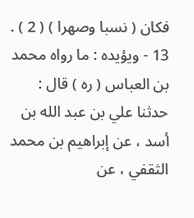فكان ( نسبا وصهرا ) ( 2 ) .
13 - ويؤيده : ما رواه محمد بن العباس ( ره ) قال : حدثنا علي بن عبد الله بن
أسد ، عن إبراهيم بن محمد الثقفي ، عن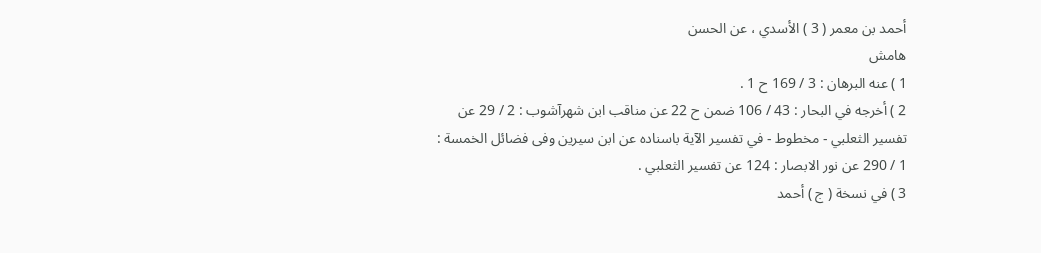أحمد بن معمر ( 3 ) الأسدي ، عن الحسن
هامش
1 ) عنه البرهان : 3 / 169 ح 1 .
2 ) أخرجه في البحار : 43 / 106 ضمن ح 22 عن مناقب ابن شهرآشوب : 2 / 29 عن
تفسير الثعلبي - مخطوط - في تفسير الآية باسناده عن ابن سيرين وفى فضائل الخمسة :
1 / 290 عن نور الابصار : 124 عن تفسير الثعلبي .
3 ) في نسخة ( ج ) أحمد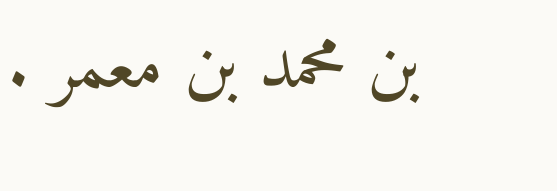بن محمد بن معمر .